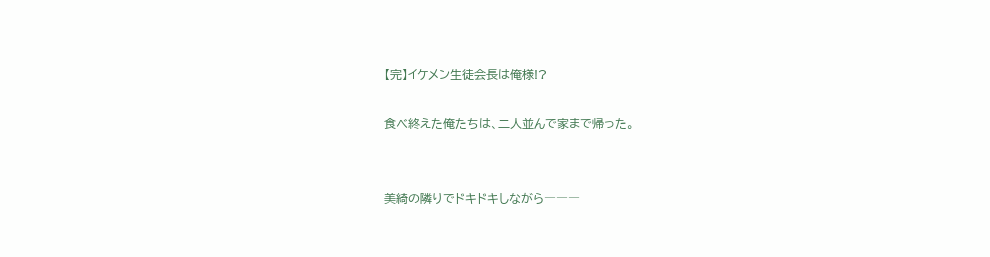【完】イケメン生徒会長は俺様!?

食べ終えた俺たちは、二人並んで家まで帰った。


美綺の隣りでドキドキしながら―――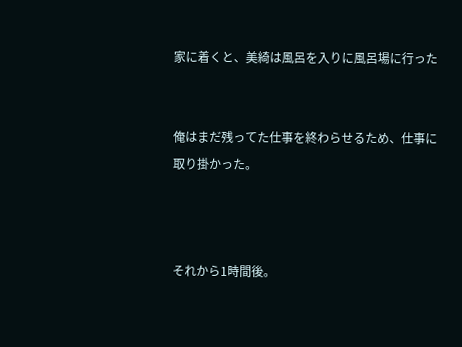家に着くと、美綺は風呂を入りに風呂場に行った


俺はまだ残ってた仕事を終わらせるため、仕事に取り掛かった。



それから1時間後。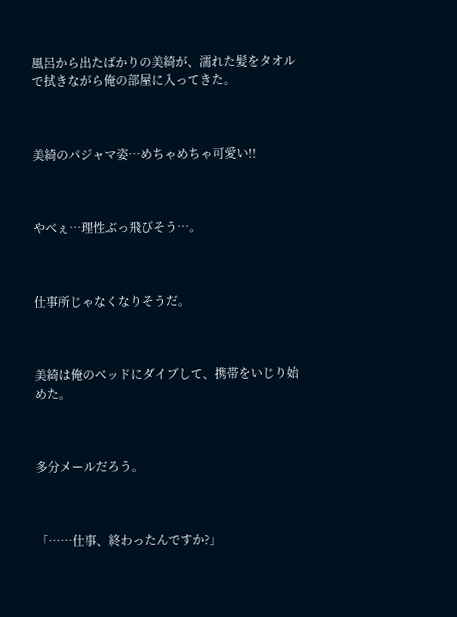風呂から出たばかりの美綺が、濡れた髪をタオルで拭きながら俺の部屋に入ってきた。



美綺のパジャマ姿…めちゃめちゃ可愛い!!



やべぇ…理性ぶっ飛びそう…。



仕事所じゃなくなりそうだ。



美綺は俺のベッドにダイブして、携帯をいじり始めた。



多分メールだろう。



「……仕事、終わったんですか?」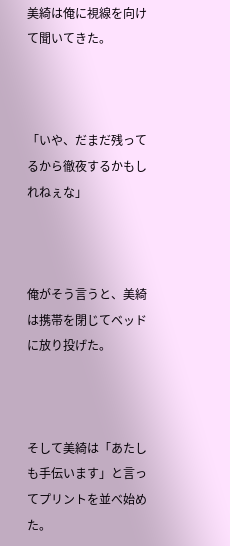美綺は俺に視線を向けて聞いてきた。



「いや、だまだ残ってるから徹夜するかもしれねぇな」



俺がそう言うと、美綺は携帯を閉じてベッドに放り投げた。



そして美綺は「あたしも手伝います」と言ってプリントを並べ始めた。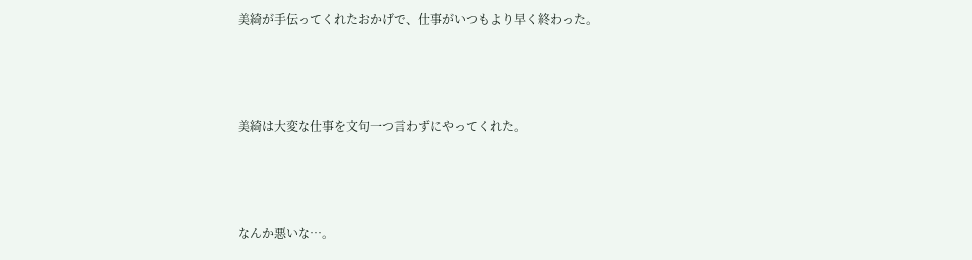美綺が手伝ってくれたおかげで、仕事がいつもより早く終わった。



美綺は大変な仕事を文句一つ言わずにやってくれた。



なんか悪いな…。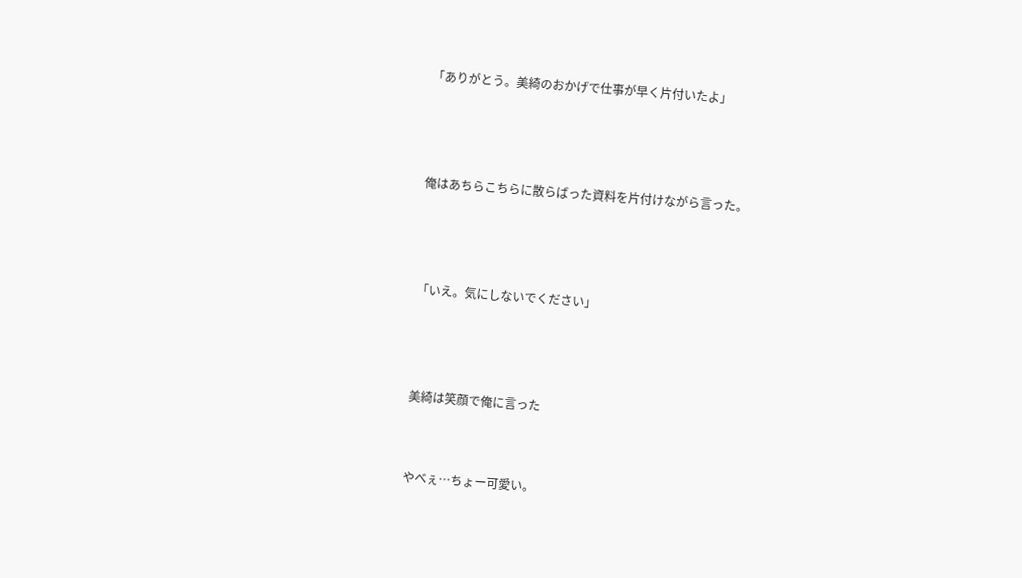「ありがとう。美綺のおかげで仕事が早く片付いたよ」



俺はあちらこちらに散らばった資料を片付けながら言った。



「いえ。気にしないでください」



美綺は笑顔で俺に言った


やべぇ…ちょー可愛い。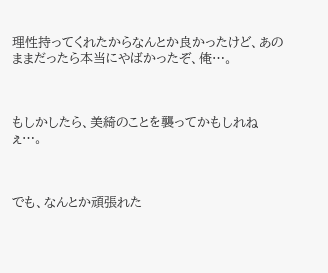理性持ってくれたからなんとか良かったけど、あのままだったら本当にやばかったぞ、俺…。



もしかしたら、美綺のことを襲ってかもしれねぇ…。



でも、なんとか頑張れた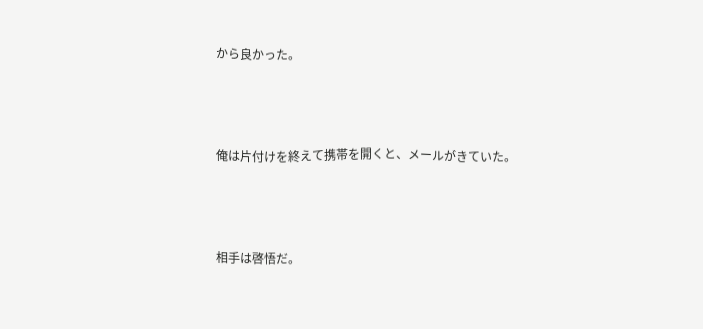から良かった。



俺は片付けを終えて携帯を開くと、メールがきていた。



相手は啓悟だ。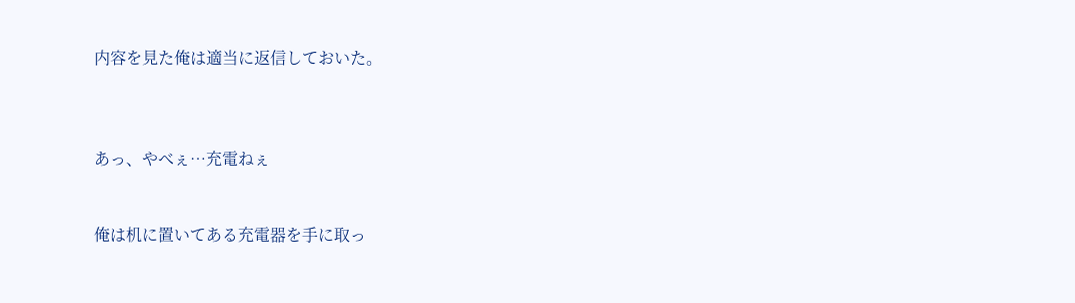内容を見た俺は適当に返信しておいた。



あっ、やべぇ…充電ねぇ


俺は机に置いてある充電器を手に取っ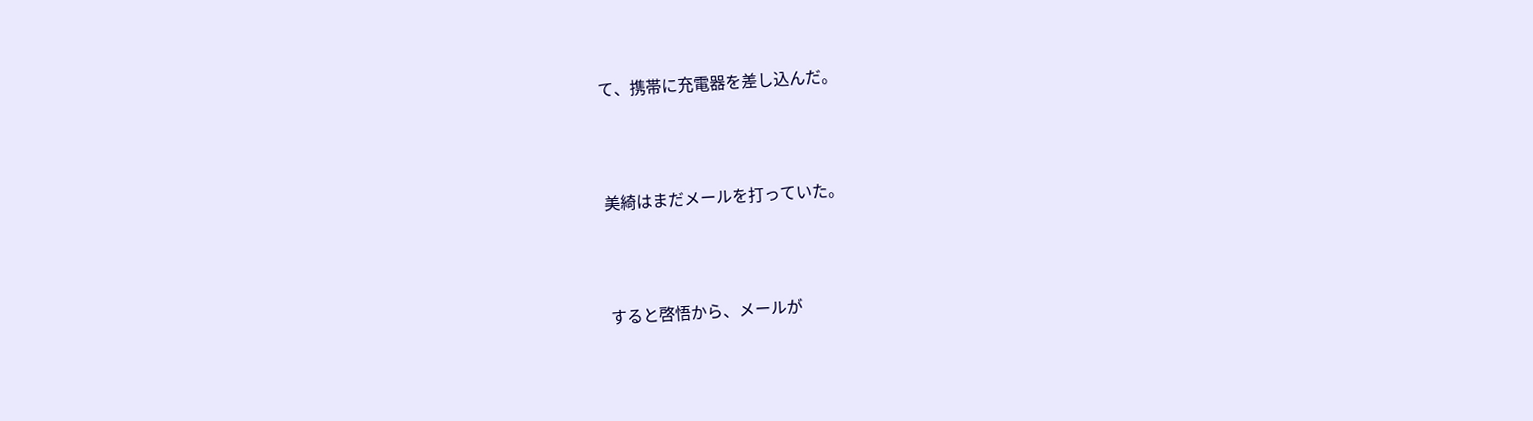て、携帯に充電器を差し込んだ。



美綺はまだメールを打っていた。



すると啓悟から、メールが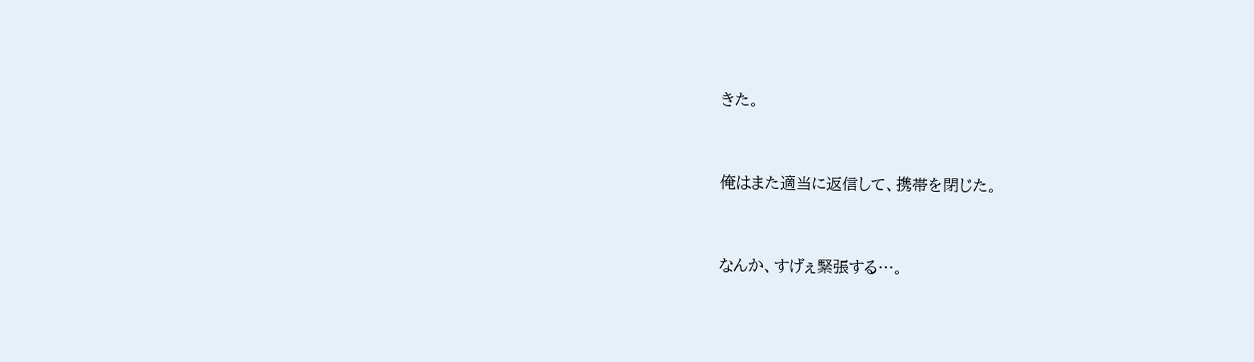きた。



俺はまた適当に返信して、携帯を閉じた。



なんか、すげぇ緊張する…。